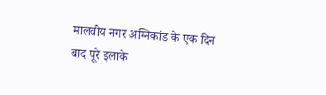मालवीय नगर अग्निकांड के एक दिन बाद पूरे इलाके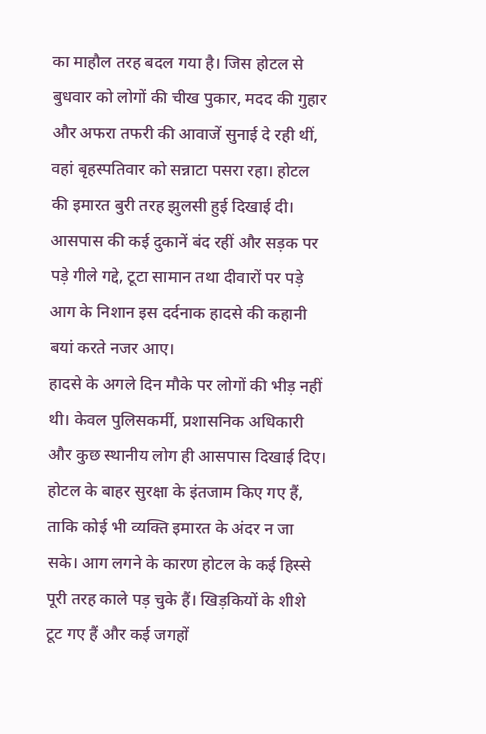का माहौल तरह बदल गया है। जिस होटल से बुधवार को लोगों की चीख पुकार, मदद की गुहार और अफरा तफरी की आवाजें सुनाई दे रही थीं, वहां बृहस्पतिवार को सन्नाटा पसरा रहा। होटल की इमारत बुरी तरह झुलसी हुई दिखाई दी। आसपास की कई दुकानें बंद रहीं और सड़क पर पड़े गीले गद्दे, टूटा सामान तथा दीवारों पर पड़े आग के निशान इस दर्दनाक हादसे की कहानी बयां करते नजर आए।
हादसे के अगले दिन मौके पर लोगों की भीड़ नहीं थी। केवल पुलिसकर्मी, प्रशासनिक अधिकारी और कुछ स्थानीय लोग ही आसपास दिखाई दिए। होटल के बाहर सुरक्षा के इंतजाम किए गए हैं, ताकि कोई भी व्यक्ति इमारत के अंदर न जा सके। आग लगने के कारण होटल के कई हिस्से पूरी तरह काले पड़ चुके हैं। खिड़कियों के शीशे टूट गए हैं और कई जगहों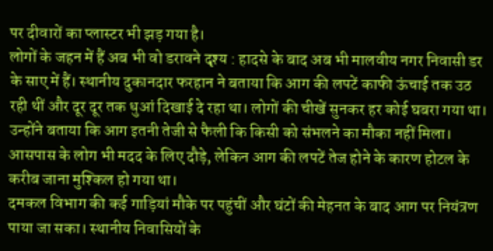पर दीवारों का प्लास्टर भी झड़ गया है।
लोगों के जहन में हैं अब भी वो डरावने दृश्य : हादसे के बाद अब भी मालवीय नगर निवासी डर के साए में हैं। स्थानीय दुकानदार फरहान ने बताया कि आग की लपटें काफी ऊंचाई तक उठ रही थीं और दूर दूर तक धुआं दिखाई दे रहा था। लोगों की चीखें सुनकर हर कोई घबरा गया था। उन्होंने बताया कि आग इतनी तेजी से फैली कि किसी को संभलने का मौका नहीं मिला। आसपास के लोग भी मदद के लिए दौड़े, लेकिन आग की लपटें तेज होने के कारण होटल के करीब जाना मुश्किल हो गया था।
दमकल विभाग की कई गाड़ियां मौके पर पहुंचीं और घंटों की मेहनत के बाद आग पर नियंत्रण पाया जा सका। स्थानीय निवासियों के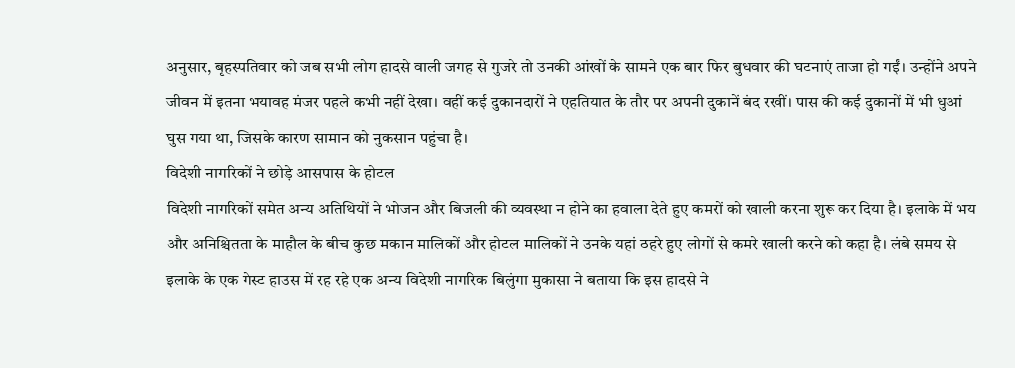अनुसार, बृहस्पतिवार को जब सभी लोग हादसे वाली जगह से गुजरे तो उनकी आंखों के सामने एक बार फिर बुधवार की घटनाएं ताजा हो गईं। उन्होंने अपने जीवन में इतना भयावह मंजर पहले कभी नहीं देखा। वहीं कई दुकानदारों ने एहतियात के तौर पर अपनी दुकानें बंद रखीं। पास की कई दुकानों में भी धुआं घुस गया था, जिसके कारण सामान को नुकसान पहुंचा है।
विदेशी नागरिकों ने छोड़े आसपास के होटल
विदेशी नागरिकों समेत अन्य अतिथियों ने भोजन और बिजली की व्यवस्था न होने का हवाला देते हुए कमरों को खाली करना शुरू कर दिया है। इलाके में भय और अनिश्चितता के माहौल के बीच कुछ मकान मालिकों और होटल मालिकों ने उनके यहां ठहरे हुए लोगों से कमरे खाली करने को कहा है। लंबे समय से इलाके के एक गेस्ट हाउस में रह रहे एक अन्य विदेशी नागरिक बिलुंगा मुकासा ने बताया कि इस हादसे ने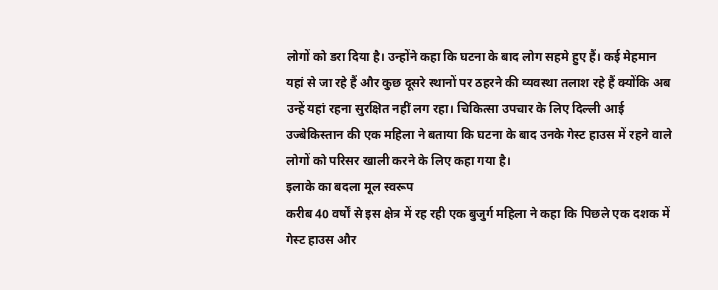लोगों को डरा दिया है। उन्होंने कहा कि घटना के बाद लोग सहमे हुए हैं। कई मेहमान यहां से जा रहे हैं और कुछ दूसरे स्थानों पर ठहरने की व्यवस्था तलाश रहे हैं क्योंकि अब उन्हें यहां रहना सुरक्षित नहीं लग रहा। चिकित्सा उपचार के लिए दिल्ली आई उज्बेकिस्तान की एक महिला ने बताया कि घटना के बाद उनके गेस्ट हाउस में रहने वाले लोगों को परिसर खाली करने के लिए कहा गया है।
इलाके का बदला मूल स्वरूप
करीब 40 वर्षों से इस क्षेत्र में रह रही एक बुजुर्ग महिला ने कहा कि पिछले एक दशक में गेस्ट हाउस और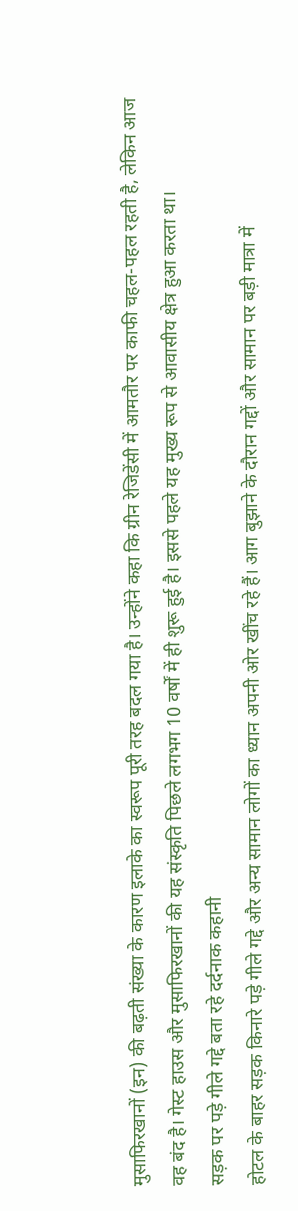मुसाफिरखानों (इन) की बढ़ती संख्या के कारण इलाके का स्वरूप पूरी तरह बदल गया है। उन्होंने कहा कि ग्रीन रेजिडेंसी में आमतौर पर काफी चहल-पहल रहती है, लेकिन आज वह बंद है। गेस्ट हाउस और मुसाफिरखानों की यह संस्कृति पिछले लगभग 10 वर्षों में ही शुरू हुई है। इससे पहले यह मुख्य रूप से आवासीय क्षेत्र हुआ करता था।
सड़क पर पड़े गीले गद्दे बता रहे दर्दनाक कहानी
होटल के बाहर सड़क किनारे पड़े गीले गद्दे और अन्य सामान लोगों का ध्यान अपनी ओर खींच रहे हैं। आग बुझाने के दौरान गद्दों और सामान पर बड़ी मात्रा में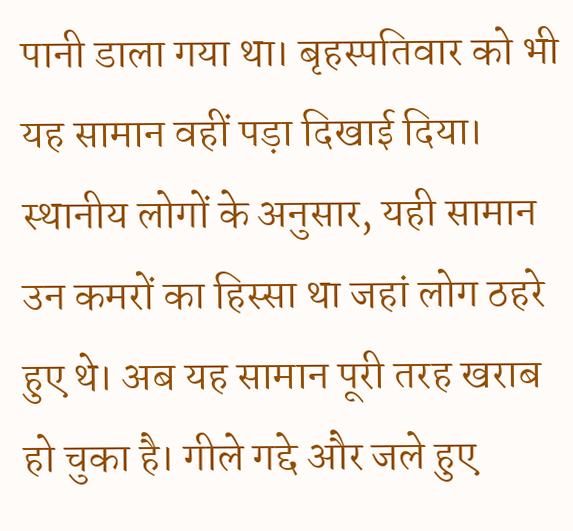पानी डाला गया था। बृहस्पतिवार को भी यह सामान वहीं पड़ा दिखाई दिया। स्थानीय लोगों के अनुसार, यही सामान उन कमरों का हिस्सा था जहां लोग ठहरे हुए थे। अब यह सामान पूरी तरह खराब हो चुका है। गीले गद्दे और जले हुए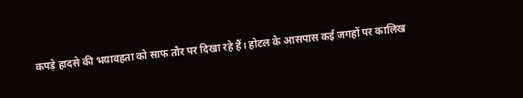कपड़े हादसे की भयावहता को साफ तौर पर दिखा रहे हैं। होटल के आसपास कई जगहों पर कालिख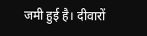जमी हुई है। दीवारों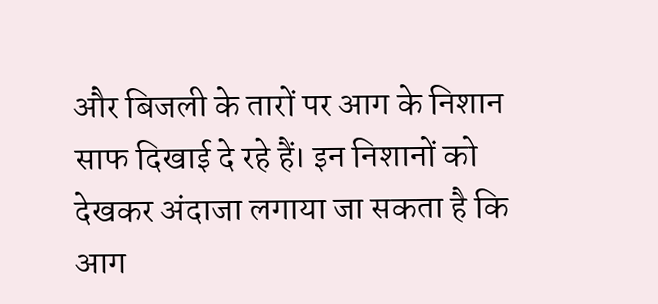और बिजली के तारों पर आग के निशान साफ दिखाई दे रहे हैं। इन निशानों को देखकर अंदाजा लगाया जा सकता है कि आग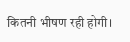कितनी भीषण रही होगी।